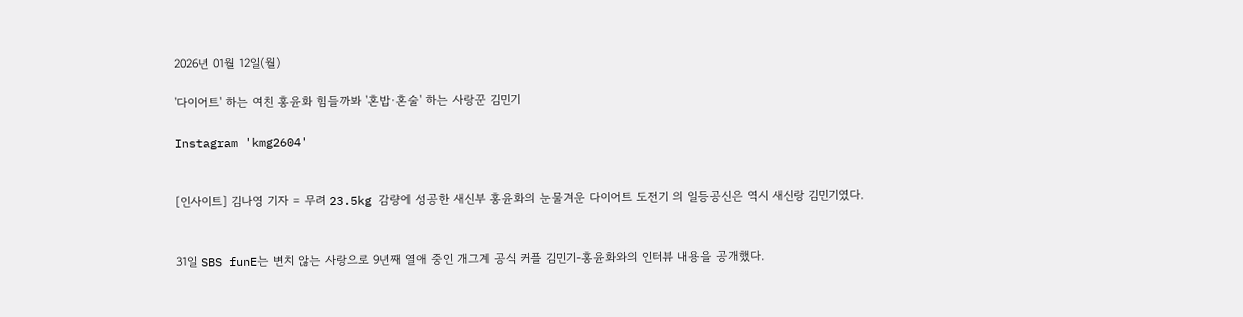2026년 01월 12일(월)

'다이어트' 하는 여친 홍윤화 힘들까봐 '혼밥·혼술' 하는 사랑꾼 김민기

Instagram 'kmg2604'


[인사이트] 김나영 기자 = 무려 23.5kg 감량에 성공한 새신부 홍윤화의 눈물겨운 다이어트 도전기 의 일등공신은 역시 새신랑 김민기였다.


31일 SBS funE는 변치 않는 사랑으로 9년째 열애 중인 개그계 공식 커플 김민기-홍윤화와의 인터뷰 내용을 공개했다.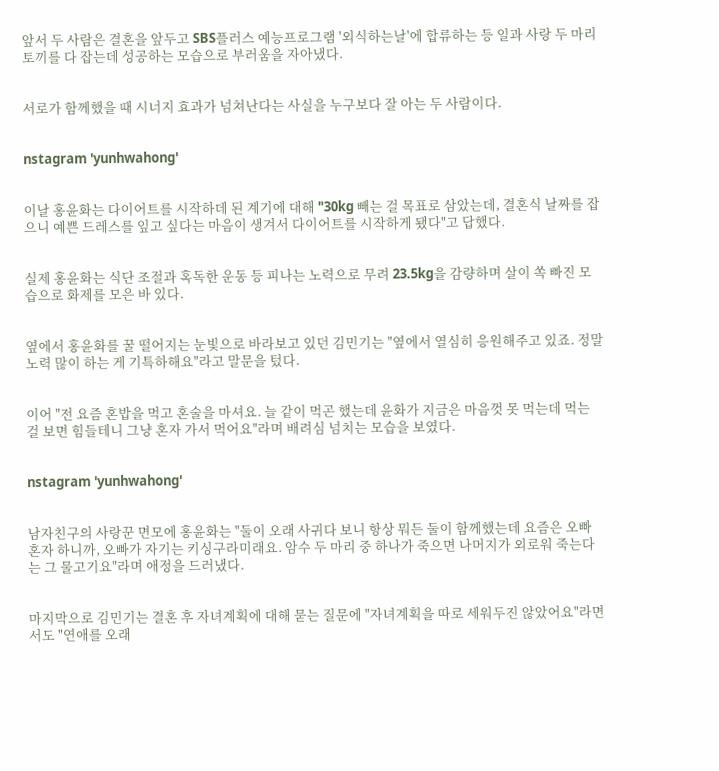앞서 두 사람은 결혼을 앞두고 SBS플러스 예능프로그램 '외식하는날'에 합류하는 등 일과 사랑 두 마리 토끼를 다 잡는데 성공하는 모습으로 부러움을 자아냈다.


서로가 함께했을 때 시너지 효과가 넘쳐난다는 사실을 누구보다 잘 아는 두 사람이다.


nstagram 'yunhwahong'


이날 홍윤화는 다이어트를 시작하데 된 계기에 대해 "30kg 빼는 걸 목표로 삼았는데, 결혼식 날짜를 잡으니 예쁜 드레스를 잎고 싶다는 마음이 생겨서 다이어트를 시작하게 됐다"고 답했다.


실제 홍윤화는 식단 조절과 혹독한 운동 등 피나는 노력으로 무려 23.5kg을 감량하며 살이 쏙 빠진 모습으로 화제를 모은 바 있다.


옆에서 홍윤화를 꿀 떨어지는 눈빛으로 바라보고 있던 김민기는 "옆에서 열심히 응원해주고 있죠. 정말 노력 많이 하는 게 기특하해요"라고 말문을 텄다.


이어 "전 요즘 혼밥을 먹고 혼술을 마셔요. 늘 같이 먹곤 했는데 윤화가 지금은 마음껏 못 먹는데 먹는 걸 보면 힘들테니 그냥 혼자 가서 먹어요"라며 배려심 넘치는 모습을 보였다.


nstagram 'yunhwahong'


남자친구의 사랑꾼 면모에 홍윤화는 "둘이 오래 사귀다 보니 항상 뭐든 둘이 함께했는데 요즘은 오빠 혼자 하니까, 오빠가 자기는 키싱구라미래요. 암수 두 마리 중 하나가 죽으면 나머지가 외로워 죽는다는 그 물고기요"라며 애정을 드러냈다.


마지막으로 김민기는 결혼 후 자녀계획에 대해 묻는 질문에 "자녀계획을 따로 세워두진 않았어요"라면서도 "연애를 오래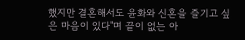했지만 결혼해서도 윤화와 신혼을 즐기고 싶은 마음이 있다"며 끝이 없는 아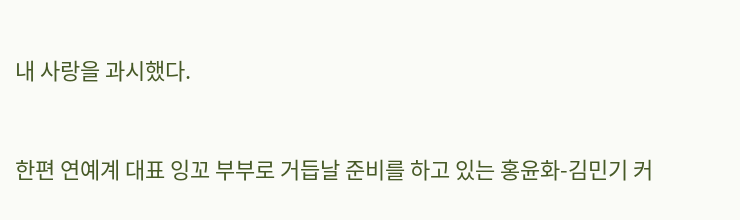내 사랑을 과시했다.


한편 연예계 대표 잉꼬 부부로 거듭날 준비를 하고 있는 홍윤화-김민기 커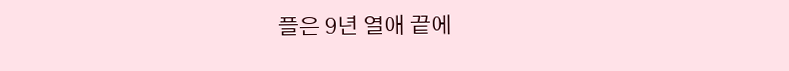플은 9년 열애 끝에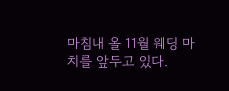마침내 올 11월 웨딩 마치를 앞두고 있다.